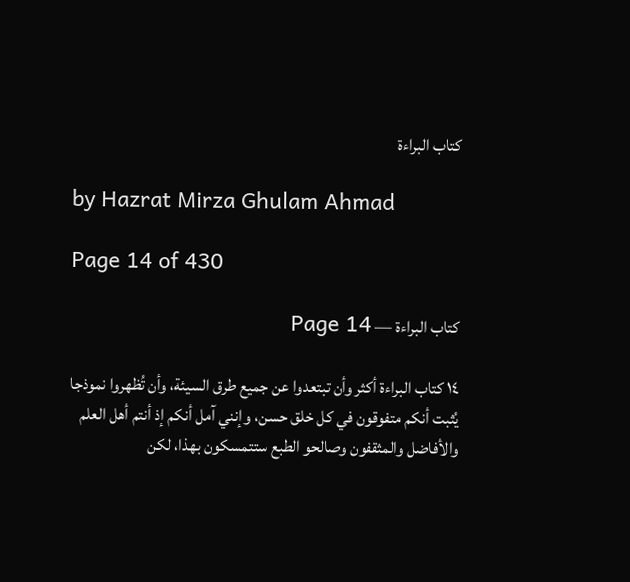كتاب البراءة

by Hazrat Mirza Ghulam Ahmad

Page 14 of 430

كتاب البراءة — Page 14

١٤ كتاب البراءة أكثر وأن تبتعدوا عن جميع طرق السيئة، وأن تُظهروا نموذجا يُثبت أنكم متفوقون في كل خلق حسن، وإنني آمل أنكم إذ أنتم أهل العلم والأفاضل والمثقفون وصالحو الطبع ستتمسكون بهذا، لكن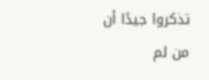تذكروا جيدًا أن من لم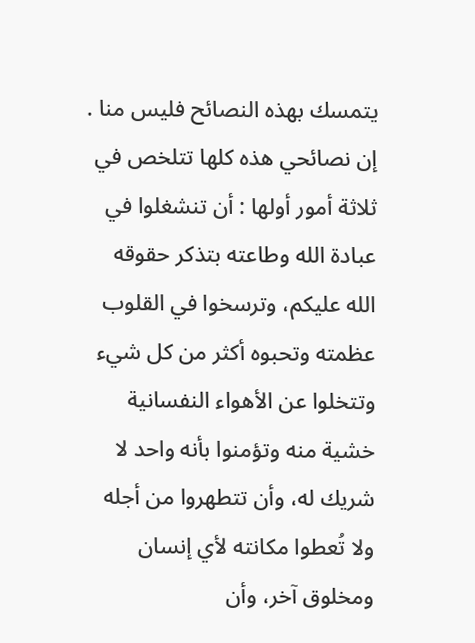يتمسك بهذه النصائح فليس منا . إن نصائحي هذه كلها تتلخص في ثلاثة أمور أولها : أن تنشغلوا في عبادة الله وطاعته بتذكر حقوقه الله عليكم، وترسخوا في القلوب عظمته وتحبوه أكثر من كل شيء وتتخلوا عن الأهواء النفسانية خشية منه وتؤمنوا بأنه واحد لا شريك له، وأن تتطهروا من أجله ولا تُعطوا مكانته لأي إنسان ومخلوق آخر، وأن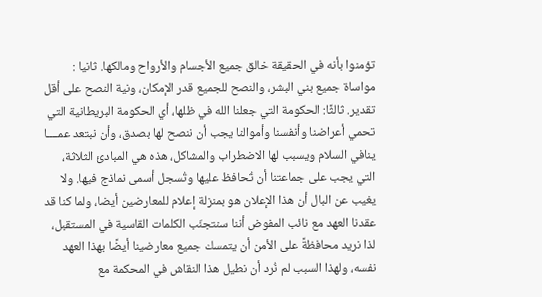تؤمنوا بأنه في الحقيقة خالق جميع الأجسام والأرواح ومالكها. ثانيا : مواساة جميع بني البشر، والنصح للجميع قدر الإمكان، ونية النصح على أقل تقدير. ثالثًا: الحكومة التي جعلنا الله في ظلها، أي الحكومة البريطانية التي تحمي أعراضنا وأنفسنا وأموالنا يجب أن ننصح لها بصدق، وأن نبتعد عمــــا ينافي السلام ويسبب لها الاضطراب والمشاكل، هذه هي المبادئ الثلاثة، التي يجب على جماعتنا أن تُحافظ عليها وتُسجل أسمى نماذج فيها. ولا يغيب عن البال أن هذا الإعلان هو بمنزلة إعلام للمعارضين أيضا، ولما كنا قد عقدنا العهد مع نائب المفوض أننا سنتجنّب الكلمات القاسية في المستقبل، لذا نريد محافظةً على الأمن أن يتمسك جميع معارضينا أيضًا بهذا العهد نفسه، ولهذا السبب لم نُرد أن نطيل هذا النقاش في المحكمة مع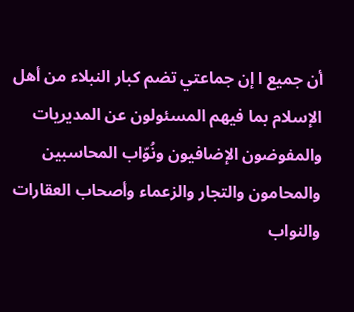أن جميع ا إن جماعتي تضم كبار النبلاء من أهل الإسلام بما فيهم المسئولون عن المديريات والمفوضون الإضافيون ونُوّاب المحاسبين والمحامون والتجار والزعماء وأصحاب العقارات والنواب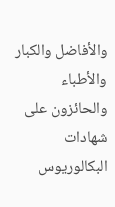والأفاضل والكبار والأطباء والحائزون على شهادات البكالوريوس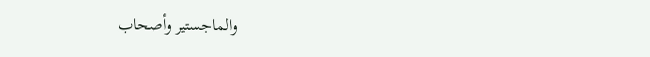والماجستير وأصحاب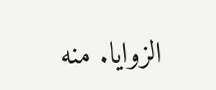الزوايا. منه